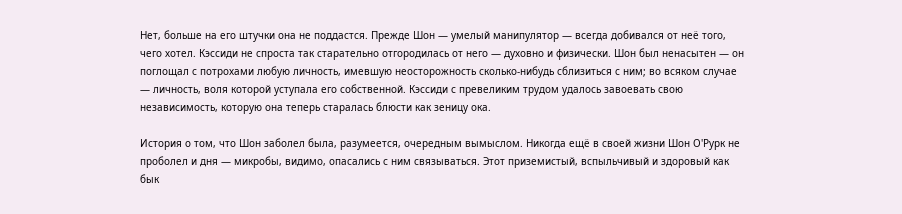Нет, больше на его штучки она не поддастся. Прежде Шон — умелый манипулятор — всегда добивался от неё того, чего хотел. Кэссиди не спроста так старательно отгородилась от него — духовно и физически. Шон был ненасытен — он поглощал с потрохами любую личность, имевшую неосторожность сколько-нибудь сблизиться с ним; во всяком случае — личность, воля которой уступала его собственной. Кэссиди с превеликим трудом удалось завоевать свою независимость, которую она теперь старалась блюсти как зеницу ока.

История о том, что Шон заболел была, разумеется, очередным вымыслом. Никогда ещё в своей жизни Шон О'Рурк не проболел и дня — микробы, видимо, опасались с ним связываться. Этот приземистый, вспыльчивый и здоровый как бык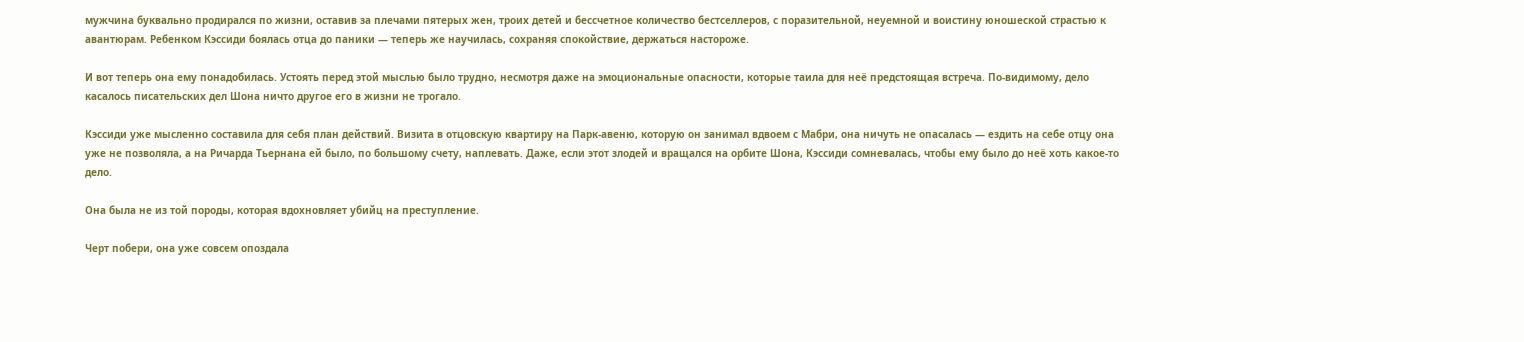мужчина буквально продирался по жизни, оставив за плечами пятерых жен, троих детей и бессчетное количество бестселлеров, с поразительной, неуемной и воистину юношеской страстью к авантюрам. Ребенком Кэссиди боялась отца до паники — теперь же научилась, сохраняя спокойствие, держаться настороже.

И вот теперь она ему понадобилась. Устоять перед этой мыслью было трудно, несмотря даже на эмоциональные опасности, которые таила для неё предстоящая встреча. По-видимому, дело касалось писательских дел Шона ничто другое его в жизни не трогало.

Кэссиди уже мысленно составила для себя план действий. Визита в отцовскую квартиру на Парк-авеню, которую он занимал вдвоем с Мабри, она ничуть не опасалась — ездить на себе отцу она уже не позволяла, а на Ричарда Тьернана ей было, по большому счету, наплевать. Даже, если этот злодей и вращался на орбите Шона, Кэссиди сомневалась, чтобы ему было до неё хоть какое-то дело.

Она была не из той породы, которая вдохновляет убийц на преступление.

Черт побери, она уже совсем опоздала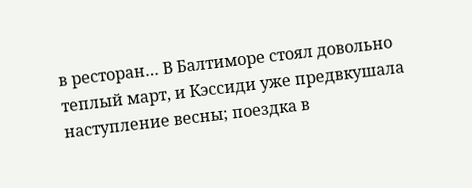в ресторан… В Балтиморе стоял довольно теплый март, и Кэссиди уже предвкушала наступление весны; поездка в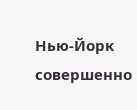Нью-Йорк совершенно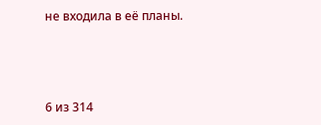не входила в её планы.



6 из 314